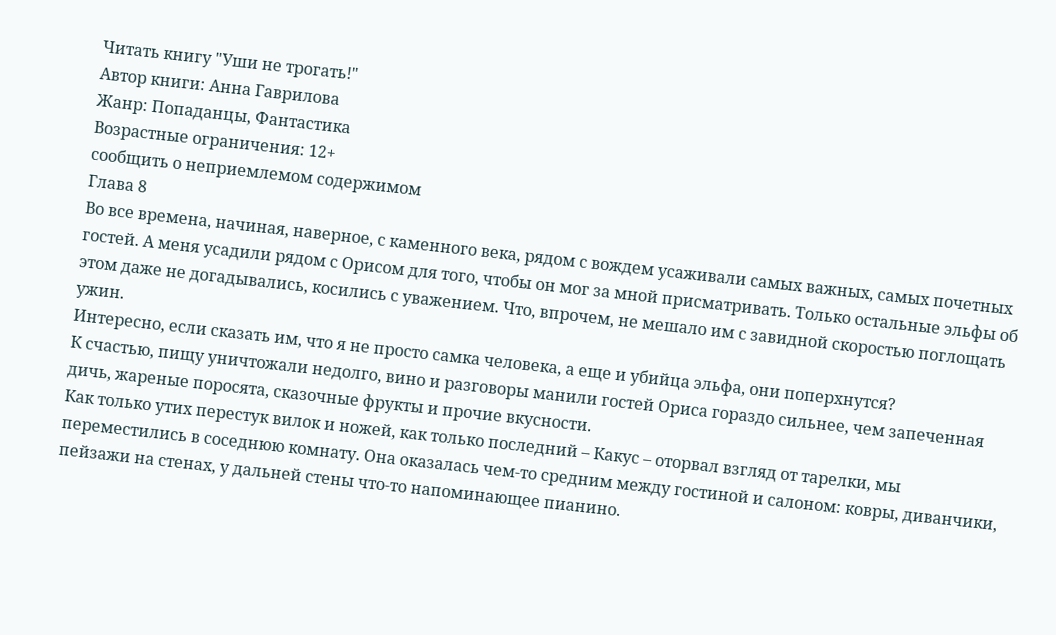Читать книгу "Уши не трогать!"
Автор книги: Анна Гаврилова
Жанр: Попаданцы, Фантастика
Возрастные ограничения: 12+
сообщить о неприемлемом содержимом
Глава 8
Во все времена, начиная, наверное, с каменного века, рядом с вождем усаживали самых важных, самых почетных гостей. А меня усадили рядом с Орисом для того, чтобы он мог за мной присматривать. Только остальные эльфы об этом даже не догадывались, косились с уважением. Что, впрочем, не мешало им с завидной скоростью поглощать ужин.
Интересно, если сказать им, что я не просто самка человека, а еще и убийца эльфа, они поперхнутся?
К счастью, пищу уничтожали недолго, вино и разговоры манили гостей Ориса гораздо сильнее, чем запеченная дичь, жареные поросята, сказочные фрукты и прочие вкусности.
Как только утих перестук вилок и ножей, как только последний – Какус – оторвал взгляд от тарелки, мы переместились в соседнюю комнату. Она оказалась чем-то средним между гостиной и салоном: ковры, диванчики, пейзажи на стенах, у дальней стены что-то напоминающее пианино.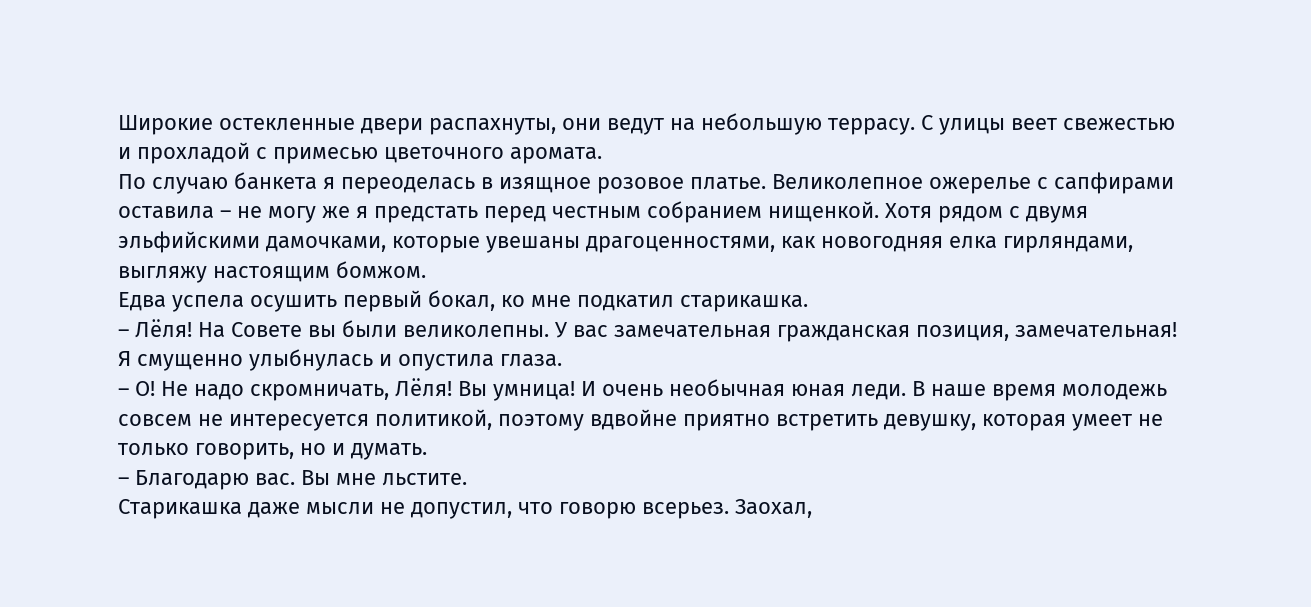Широкие остекленные двери распахнуты, они ведут на небольшую террасу. С улицы веет свежестью и прохладой с примесью цветочного аромата.
По случаю банкета я переоделась в изящное розовое платье. Великолепное ожерелье с сапфирами оставила – не могу же я предстать перед честным собранием нищенкой. Хотя рядом с двумя эльфийскими дамочками, которые увешаны драгоценностями, как новогодняя елка гирляндами, выгляжу настоящим бомжом.
Едва успела осушить первый бокал, ко мне подкатил старикашка.
– Лёля! На Совете вы были великолепны. У вас замечательная гражданская позиция, замечательная!
Я смущенно улыбнулась и опустила глаза.
– О! Не надо скромничать, Лёля! Вы умница! И очень необычная юная леди. В наше время молодежь совсем не интересуется политикой, поэтому вдвойне приятно встретить девушку, которая умеет не только говорить, но и думать.
– Благодарю вас. Вы мне льстите.
Старикашка даже мысли не допустил, что говорю всерьез. Заохал,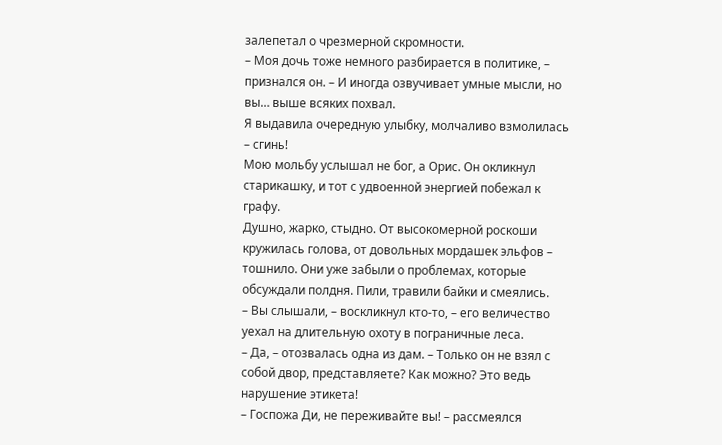залепетал о чрезмерной скромности.
– Моя дочь тоже немного разбирается в политике, – признался он. – И иногда озвучивает умные мысли, но вы… выше всяких похвал.
Я выдавила очередную улыбку, молчаливо взмолилась – сгинь!
Мою мольбу услышал не бог, а Орис. Он окликнул старикашку, и тот с удвоенной энергией побежал к графу.
Душно, жарко, стыдно. От высокомерной роскоши кружилась голова, от довольных мордашек эльфов – тошнило. Они уже забыли о проблемах, которые обсуждали полдня. Пили, травили байки и смеялись.
– Вы слышали, – воскликнул кто-то, – его величество уехал на длительную охоту в пограничные леса.
– Да, – отозвалась одна из дам. – Только он не взял с собой двор, представляете? Как можно? Это ведь нарушение этикета!
– Госпожа Ди, не переживайте вы! – рассмеялся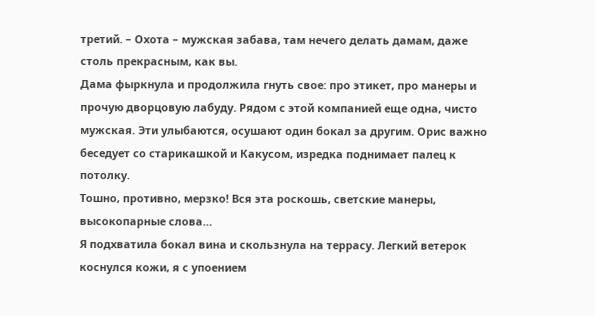третий. – Охота – мужская забава, там нечего делать дамам, даже столь прекрасным, как вы.
Дама фыркнула и продолжила гнуть свое: про этикет, про манеры и прочую дворцовую лабуду. Рядом с этой компанией еще одна, чисто мужская. Эти улыбаются, осушают один бокал за другим. Орис важно беседует со старикашкой и Какусом, изредка поднимает палец к потолку.
Тошно, противно, мерзко! Вся эта роскошь, светские манеры, высокопарные слова…
Я подхватила бокал вина и скользнула на террасу. Легкий ветерок коснулся кожи, я с упоением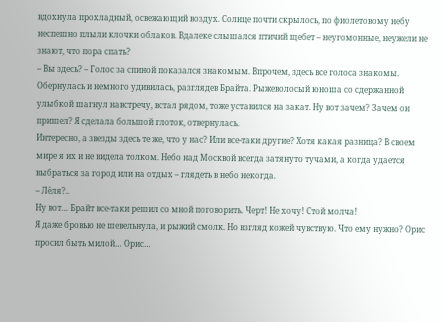вдохнула прохладный, освежающий воздух. Солнце почти скрылось, по фиолетовому небу неспешно плыли клочки облаков. Вдалеке слышался птичий щебет – неугомонные, неужели не знают, что пора спать?
– Вы здесь? – Голос за спиной показался знакомым. Впрочем, здесь все голоса знакомы.
Обернулась и немного удивилась, разглядев Брайта. Рыжеволосый юноша со сдержанной улыбкой шагнул навстречу, встал рядом, тоже уставился на закат. Ну вот зачем? Зачем он пришел? Я сделала большой глоток, отвернулась.
Интересно, а звезды здесь те же, что у нас? Или все-таки другие? Хотя какая разница? В своем мире я их и не видела толком. Небо над Москвой всегда затянуто тучами, а когда удается выбраться за город или на отдых – глядеть в небо некогда.
– Лёля?..
Ну вот… Брайт все-таки решил со мной поговорить. Черт! Не хочу! Стой молча!
Я даже бровью не шевельнула, и рыжий смолк. Но взгляд кожей чувствую. Что ему нужно? Орис просил быть милой… Орис…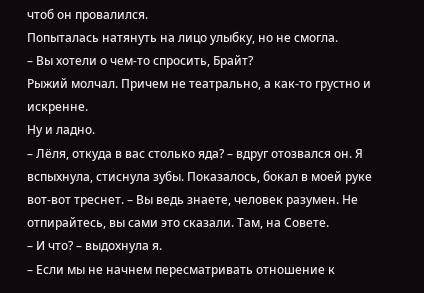чтоб он провалился.
Попыталась натянуть на лицо улыбку, но не смогла.
– Вы хотели о чем-то спросить, Брайт?
Рыжий молчал. Причем не театрально, а как-то грустно и искренне.
Ну и ладно.
– Лёля, откуда в вас столько яда? – вдруг отозвался он. Я вспыхнула, стиснула зубы. Показалось, бокал в моей руке вот-вот треснет. – Вы ведь знаете, человек разумен. Не отпирайтесь, вы сами это сказали. Там, на Совете.
– И что? – выдохнула я.
– Если мы не начнем пересматривать отношение к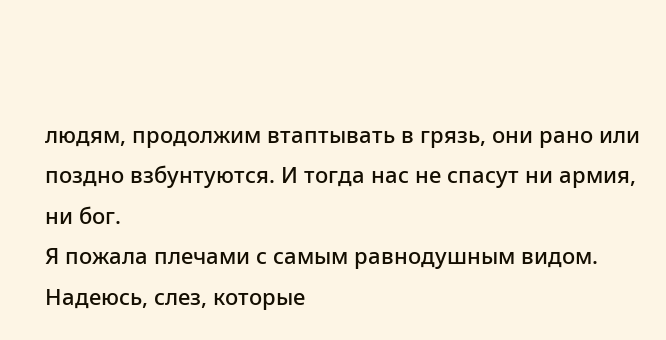людям, продолжим втаптывать в грязь, они рано или поздно взбунтуются. И тогда нас не спасут ни армия, ни бог.
Я пожала плечами с самым равнодушным видом. Надеюсь, слез, которые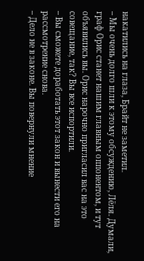накатились на глаза, Брайт не заметил.
– Мы очень долго шли к этому обсуждению, Лёля. Думали, граф Орис станет нашим главным оппонентом, и тут объявились вы. Орис нарочно пригласил вас на это совещание, так? Вы все испортили.
– Вы сможете доработать этот закон и вынести его на рассмотрение снова.
– Дело не в законе. Вы повернули мнение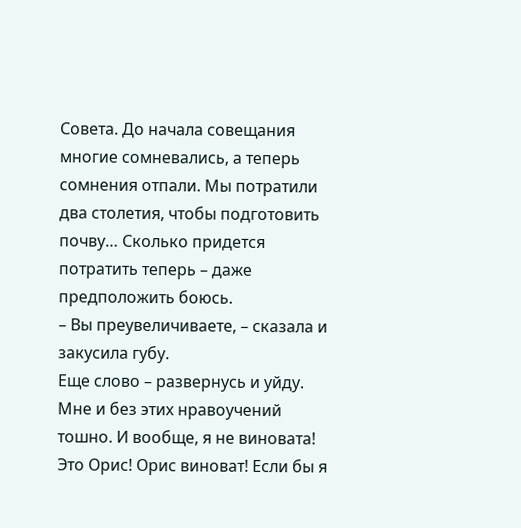Совета. До начала совещания многие сомневались, а теперь сомнения отпали. Мы потратили два столетия, чтобы подготовить почву… Сколько придется потратить теперь – даже предположить боюсь.
– Вы преувеличиваете, – сказала и закусила губу.
Еще слово – развернусь и уйду. Мне и без этих нравоучений тошно. И вообще, я не виновата! Это Орис! Орис виноват! Если бы я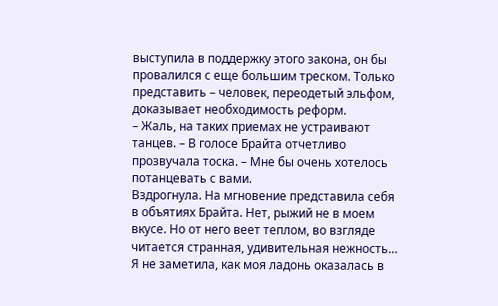выступила в поддержку этого закона, он бы провалился с еще большим треском. Только представить – человек, переодетый эльфом, доказывает необходимость реформ.
– Жаль, на таких приемах не устраивают танцев. – В голосе Брайта отчетливо прозвучала тоска. – Мне бы очень хотелось потанцевать с вами.
Вздрогнула. На мгновение представила себя в объятиях Брайта. Нет, рыжий не в моем вкусе. Но от него веет теплом, во взгляде читается странная, удивительная нежность… Я не заметила, как моя ладонь оказалась в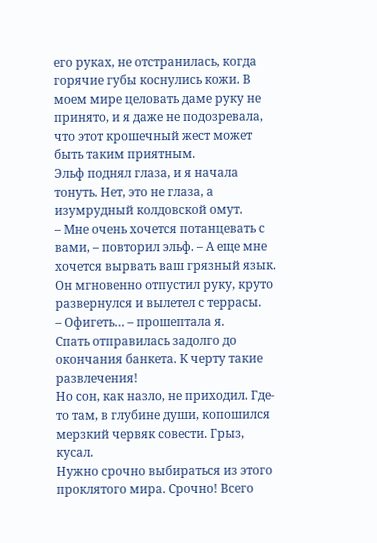его руках, не отстранилась, когда горячие губы коснулись кожи. В моем мире целовать даме руку не принято, и я даже не подозревала, что этот крошечный жест может быть таким приятным.
Эльф поднял глаза, и я начала тонуть. Нет, это не глаза, а изумрудный колдовской омут.
– Мне очень хочется потанцевать с вами, – повторил эльф. – А еще мне хочется вырвать ваш грязный язык.
Он мгновенно отпустил руку, круто развернулся и вылетел с террасы.
– Офигеть… – прошептала я.
Спать отправилась задолго до окончания банкета. К черту такие развлечения!
Но сон, как назло, не приходил. Где-то там, в глубине души, копошился мерзкий червяк совести. Грыз, кусал.
Нужно срочно выбираться из этого проклятого мира. Срочно! Всего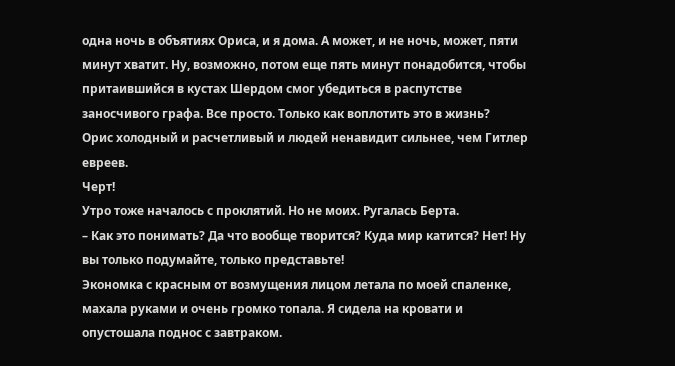одна ночь в объятиях Ориса, и я дома. А может, и не ночь, может, пяти минут хватит. Ну, возможно, потом еще пять минут понадобится, чтобы притаившийся в кустах Шердом смог убедиться в распутстве заносчивого графа. Все просто. Только как воплотить это в жизнь?
Орис холодный и расчетливый и людей ненавидит сильнее, чем Гитлер евреев.
Черт!
Утро тоже началось с проклятий. Но не моих. Ругалась Берта.
– Как это понимать? Да что вообще творится? Куда мир катится? Нет! Ну вы только подумайте, только представьте!
Экономка с красным от возмущения лицом летала по моей спаленке, махала руками и очень громко топала. Я сидела на кровати и опустошала поднос с завтраком.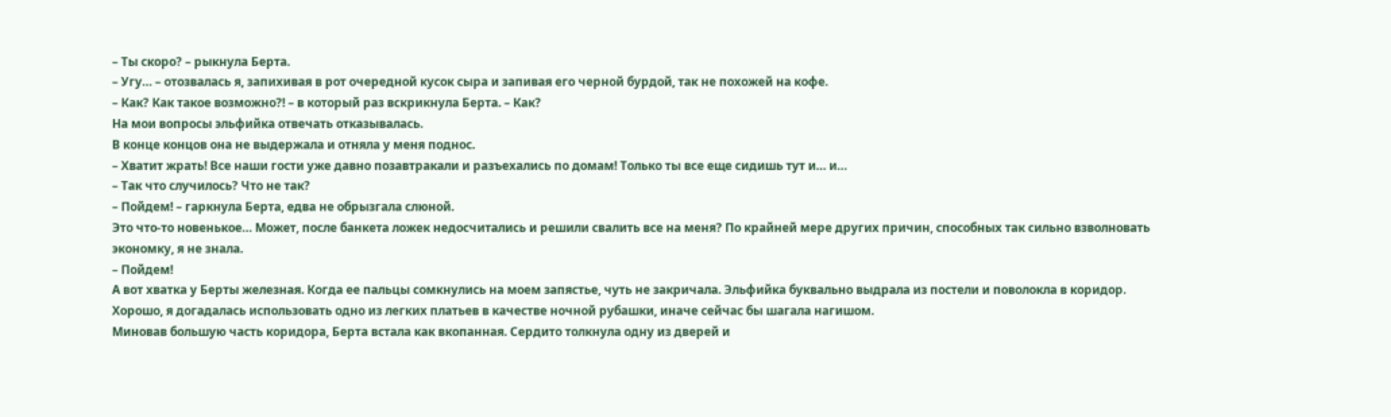– Ты скоро? – рыкнула Берта.
– Угу… – отозвалась я, запихивая в рот очередной кусок сыра и запивая его черной бурдой, так не похожей на кофе.
– Как? Как такое возможно?! – в который раз вскрикнула Берта. – Как?
На мои вопросы эльфийка отвечать отказывалась.
В конце концов она не выдержала и отняла у меня поднос.
– Хватит жрать! Все наши гости уже давно позавтракали и разъехались по домам! Только ты все еще сидишь тут и… и…
– Так что случилось? Что не так?
– Пойдем! – гаркнула Берта, едва не обрызгала слюной.
Это что-то новенькое… Может, после банкета ложек недосчитались и решили свалить все на меня? По крайней мере других причин, способных так сильно взволновать экономку, я не знала.
– Пойдем!
А вот хватка у Берты железная. Когда ее пальцы сомкнулись на моем запястье, чуть не закричала. Эльфийка буквально выдрала из постели и поволокла в коридор. Хорошо, я догадалась использовать одно из легких платьев в качестве ночной рубашки, иначе сейчас бы шагала нагишом.
Миновав большую часть коридора, Берта встала как вкопанная. Сердито толкнула одну из дверей и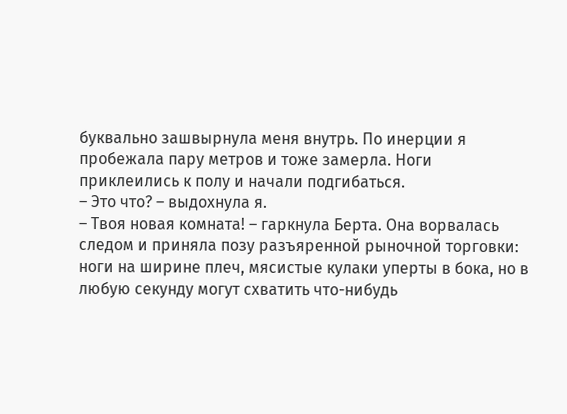буквально зашвырнула меня внутрь. По инерции я пробежала пару метров и тоже замерла. Ноги приклеились к полу и начали подгибаться.
– Это что? – выдохнула я.
– Твоя новая комната! – гаркнула Берта. Она ворвалась следом и приняла позу разъяренной рыночной торговки: ноги на ширине плеч, мясистые кулаки уперты в бока, но в любую секунду могут схватить что-нибудь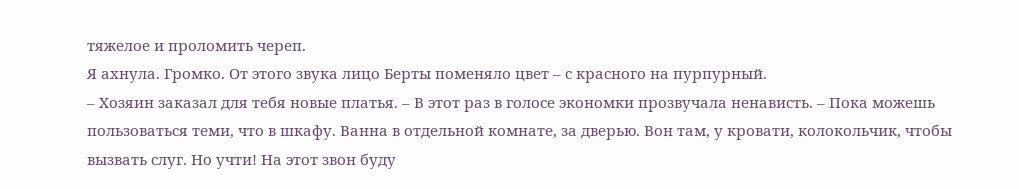тяжелое и проломить череп.
Я ахнула. Громко. От этого звука лицо Берты поменяло цвет – с красного на пурпурный.
– Хозяин заказал для тебя новые платья. – В этот раз в голосе экономки прозвучала ненависть. – Пока можешь пользоваться теми, что в шкафу. Ванна в отдельной комнате, за дверью. Вон там, у кровати, колокольчик, чтобы вызвать слуг. Но учти! На этот звон буду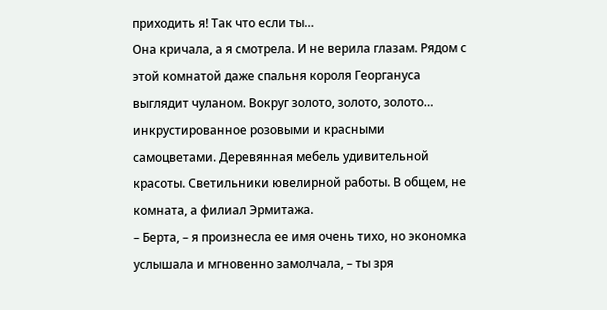приходить я! Так что если ты…
Она кричала, а я смотрела. И не верила глазам. Рядом с этой комнатой даже спальня короля Георгануса выглядит чуланом. Вокруг золото, золото, золото… инкрустированное розовыми и красными самоцветами. Деревянная мебель удивительной красоты. Светильники ювелирной работы. В общем, не комната, а филиал Эрмитажа.
– Берта, – я произнесла ее имя очень тихо, но экономка услышала и мгновенно замолчала, – ты зря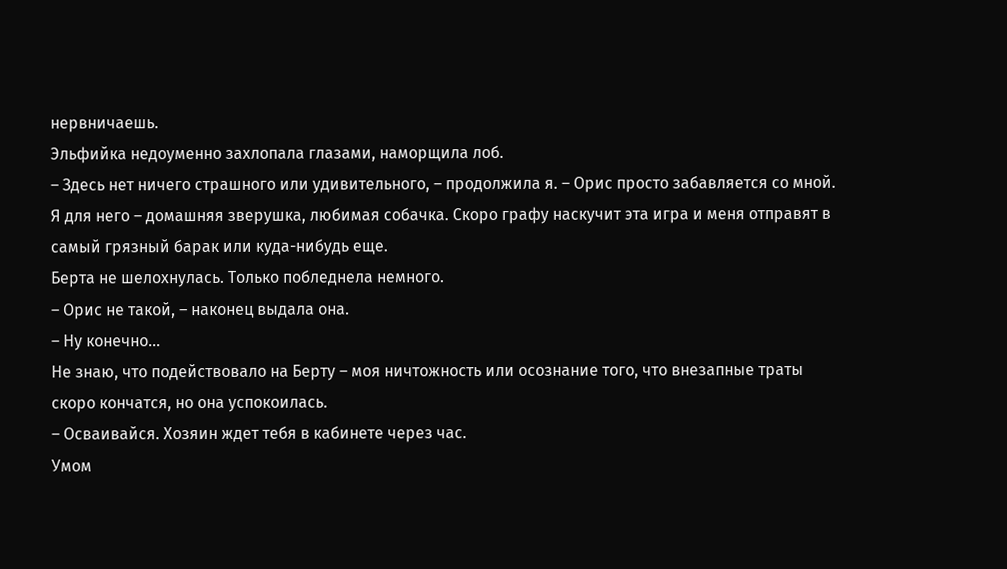нервничаешь.
Эльфийка недоуменно захлопала глазами, наморщила лоб.
– Здесь нет ничего страшного или удивительного, – продолжила я. – Орис просто забавляется со мной. Я для него – домашняя зверушка, любимая собачка. Скоро графу наскучит эта игра и меня отправят в самый грязный барак или куда-нибудь еще.
Берта не шелохнулась. Только побледнела немного.
– Орис не такой, – наконец выдала она.
– Ну конечно…
Не знаю, что подействовало на Берту – моя ничтожность или осознание того, что внезапные траты скоро кончатся, но она успокоилась.
– Осваивайся. Хозяин ждет тебя в кабинете через час.
Умом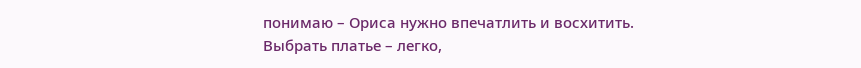понимаю – Ориса нужно впечатлить и восхитить.
Выбрать платье – легко,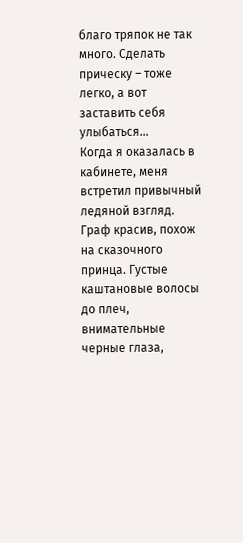благо тряпок не так много. Сделать прическу – тоже легко, а вот заставить себя улыбаться…
Когда я оказалась в кабинете, меня встретил привычный ледяной взгляд.
Граф красив, похож на сказочного принца. Густые каштановые волосы до плеч, внимательные черные глаза,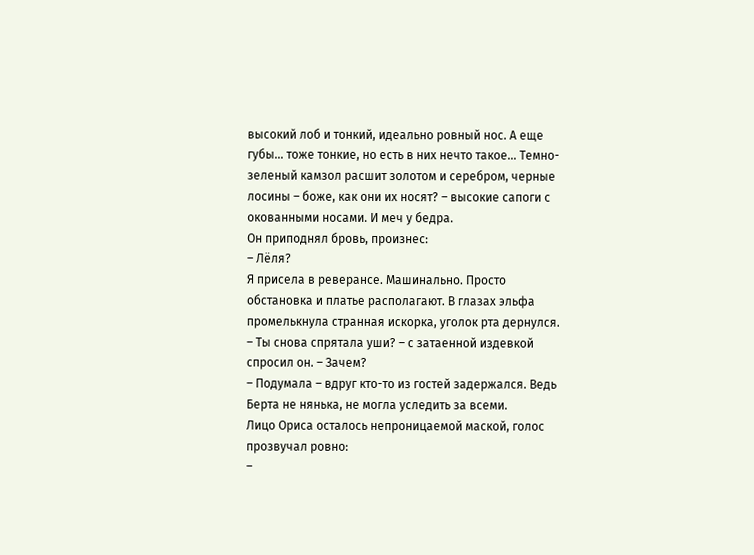высокий лоб и тонкий, идеально ровный нос. А еще губы… тоже тонкие, но есть в них нечто такое… Темно-зеленый камзол расшит золотом и серебром, черные лосины – боже, как они их носят? – высокие сапоги с окованными носами. И меч у бедра.
Он приподнял бровь, произнес:
– Лёля?
Я присела в реверансе. Машинально. Просто обстановка и платье располагают. В глазах эльфа промелькнула странная искорка, уголок рта дернулся.
– Ты снова спрятала уши? – с затаенной издевкой спросил он. – Зачем?
– Подумала – вдруг кто-то из гостей задержался. Ведь Берта не нянька, не могла уследить за всеми.
Лицо Ориса осталось непроницаемой маской, голос прозвучал ровно:
–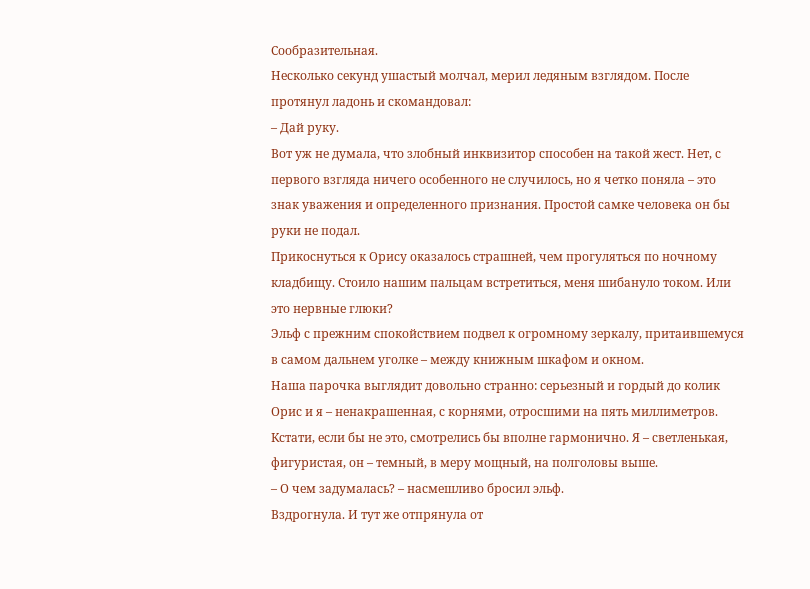Сообразительная.
Несколько секунд ушастый молчал, мерил ледяным взглядом. После протянул ладонь и скомандовал:
– Дай руку.
Вот уж не думала, что злобный инквизитор способен на такой жест. Нет, с первого взгляда ничего особенного не случилось, но я четко поняла – это знак уважения и определенного признания. Простой самке человека он бы руки не подал.
Прикоснуться к Орису оказалось страшней, чем прогуляться по ночному кладбищу. Стоило нашим пальцам встретиться, меня шибануло током. Или это нервные глюки?
Эльф с прежним спокойствием подвел к огромному зеркалу, притаившемуся в самом дальнем уголке – между книжным шкафом и окном.
Наша парочка выглядит довольно странно: серьезный и гордый до колик Орис и я – ненакрашенная, с корнями, отросшими на пять миллиметров. Кстати, если бы не это, смотрелись бы вполне гармонично. Я – светленькая, фигуристая, он – темный, в меру мощный, на полголовы выше.
– О чем задумалась? – насмешливо бросил эльф.
Вздрогнула. И тут же отпрянула от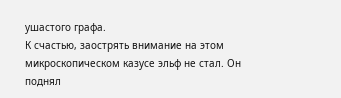ушастого графа.
К счастью, заострять внимание на этом микроскопическом казусе эльф не стал. Он поднял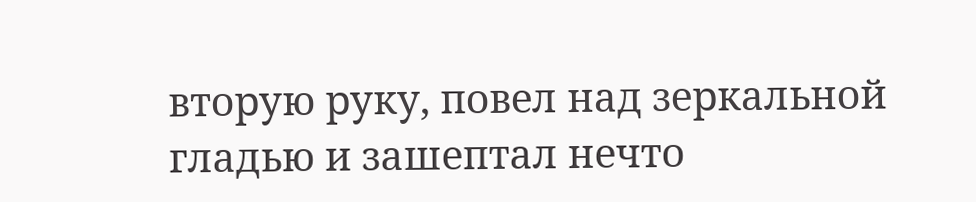вторую руку, повел над зеркальной гладью и зашептал нечто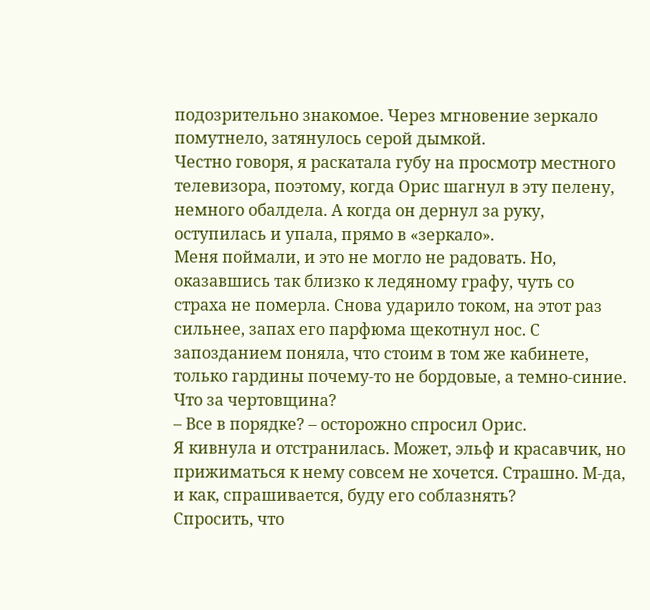подозрительно знакомое. Через мгновение зеркало помутнело, затянулось серой дымкой.
Честно говоря, я раскатала губу на просмотр местного телевизора, поэтому, когда Орис шагнул в эту пелену, немного обалдела. А когда он дернул за руку, оступилась и упала, прямо в «зеркало».
Меня поймали, и это не могло не радовать. Но, оказавшись так близко к ледяному графу, чуть со страха не померла. Снова ударило током, на этот раз сильнее, запах его парфюма щекотнул нос. С запозданием поняла, что стоим в том же кабинете, только гардины почему-то не бордовые, а темно-синие. Что за чертовщина?
– Все в порядке? – осторожно спросил Орис.
Я кивнула и отстранилась. Может, эльф и красавчик, но прижиматься к нему совсем не хочется. Страшно. М-да, и как, спрашивается, буду его соблазнять?
Спросить, что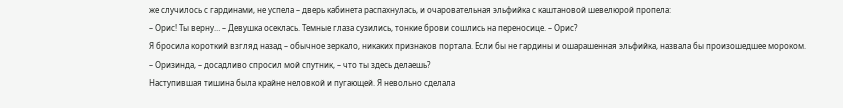же случилось с гардинами, не успела – дверь кабинета распахнулась, и очаровательная эльфийка с каштановой шевелюрой пропела:
– Орис! Ты верну… – Девушка осеклась. Темные глаза сузились, тонкие брови сошлись на переносице. – Орис?
Я бросила короткий взгляд назад – обычное зеркало, никаких признаков портала. Если бы не гардины и ошарашенная эльфийка, назвала бы произошедшее мороком.
– Оризинда, – досадливо спросил мой спутник, – что ты здесь делаешь?
Наступившая тишина была крайне неловкой и пугающей. Я невольно сделала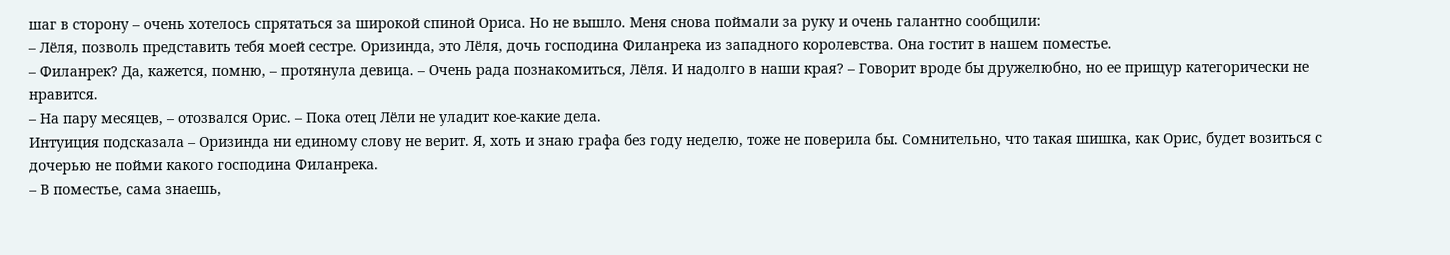шаг в сторону – очень хотелось спрятаться за широкой спиной Ориса. Но не вышло. Меня снова поймали за руку и очень галантно сообщили:
– Лёля, позволь представить тебя моей сестре. Оризинда, это Лёля, дочь господина Филанрека из западного королевства. Она гостит в нашем поместье.
– Филанрек? Да, кажется, помню, – протянула девица. – Очень рада познакомиться, Лёля. И надолго в наши края? – Говорит вроде бы дружелюбно, но ее прищур категорически не нравится.
– На пару месяцев, – отозвался Орис. – Пока отец Лёли не уладит кое-какие дела.
Интуиция подсказала – Оризинда ни единому слову не верит. Я, хоть и знаю графа без году неделю, тоже не поверила бы. Сомнительно, что такая шишка, как Орис, будет возиться с дочерью не пойми какого господина Филанрека.
– В поместье, сама знаешь,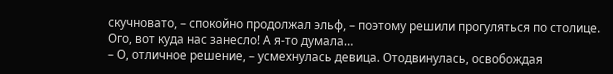скучновато, – спокойно продолжал эльф, – поэтому решили прогуляться по столице.
Ого, вот куда нас занесло! А я-то думала…
– О, отличное решение, – усмехнулась девица. Отодвинулась, освобождая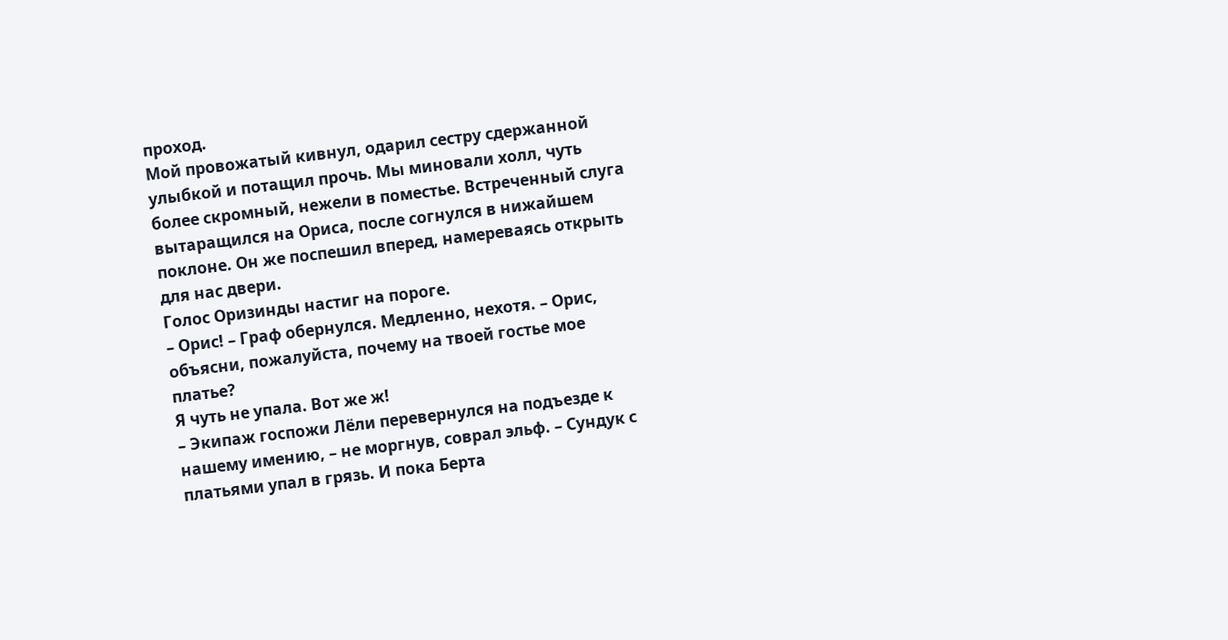проход.
Мой провожатый кивнул, одарил сестру сдержанной улыбкой и потащил прочь. Мы миновали холл, чуть более скромный, нежели в поместье. Встреченный слуга вытаращился на Ориса, после согнулся в нижайшем поклоне. Он же поспешил вперед, намереваясь открыть для нас двери.
Голос Оризинды настиг на пороге.
– Орис! – Граф обернулся. Медленно, нехотя. – Орис, объясни, пожалуйста, почему на твоей гостье мое платье?
Я чуть не упала. Вот же ж!
– Экипаж госпожи Лёли перевернулся на подъезде к нашему имению, – не моргнув, соврал эльф. – Сундук с платьями упал в грязь. И пока Берта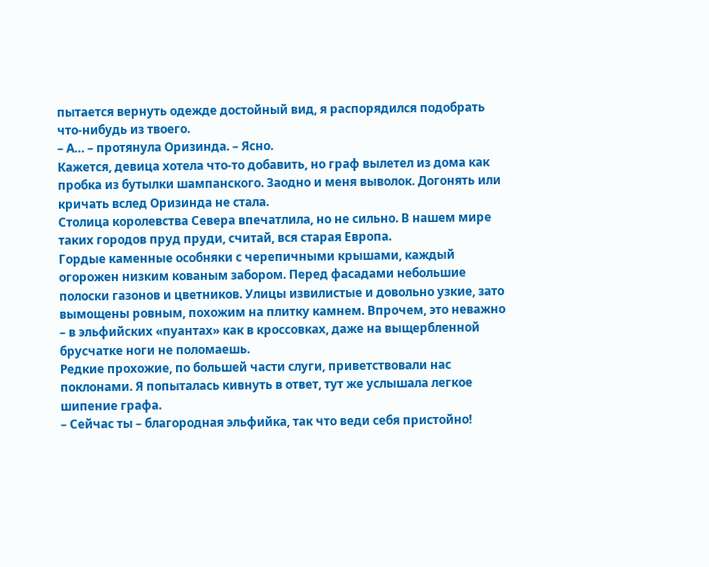пытается вернуть одежде достойный вид, я распорядился подобрать что-нибудь из твоего.
– А… – протянула Оризинда. – Ясно.
Кажется, девица хотела что-то добавить, но граф вылетел из дома как пробка из бутылки шампанского. Заодно и меня выволок. Догонять или кричать вслед Оризинда не стала.
Столица королевства Севера впечатлила, но не сильно. В нашем мире таких городов пруд пруди, считай, вся старая Европа.
Гордые каменные особняки с черепичными крышами, каждый огорожен низким кованым забором. Перед фасадами небольшие полоски газонов и цветников. Улицы извилистые и довольно узкие, зато вымощены ровным, похожим на плитку камнем. Впрочем, это неважно – в эльфийских «пуантах» как в кроссовках, даже на выщербленной брусчатке ноги не поломаешь.
Редкие прохожие, по большей части слуги, приветствовали нас поклонами. Я попыталась кивнуть в ответ, тут же услышала легкое шипение графа.
– Сейчас ты – благородная эльфийка, так что веди себя пристойно!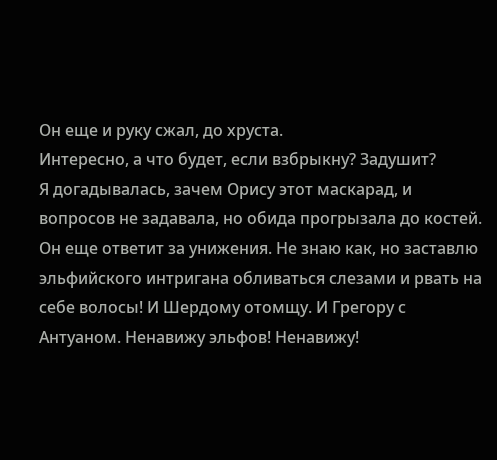Он еще и руку сжал, до хруста.
Интересно, а что будет, если взбрыкну? Задушит?
Я догадывалась, зачем Орису этот маскарад, и вопросов не задавала, но обида прогрызала до костей. Он еще ответит за унижения. Не знаю как, но заставлю эльфийского интригана обливаться слезами и рвать на себе волосы! И Шердому отомщу. И Грегору с Антуаном. Ненавижу эльфов! Ненавижу!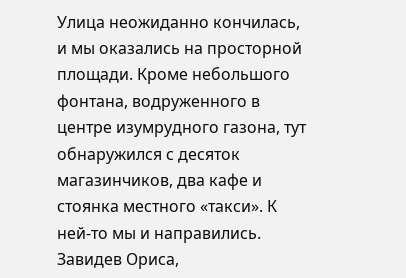Улица неожиданно кончилась, и мы оказались на просторной площади. Кроме небольшого фонтана, водруженного в центре изумрудного газона, тут обнаружился с десяток магазинчиков, два кафе и стоянка местного «такси». К ней-то мы и направились.
Завидев Ориса,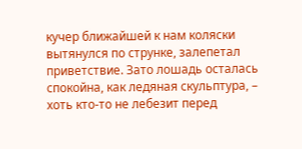кучер ближайшей к нам коляски вытянулся по струнке, залепетал приветствие. Зато лошадь осталась спокойна, как ледяная скульптура, – хоть кто-то не лебезит перед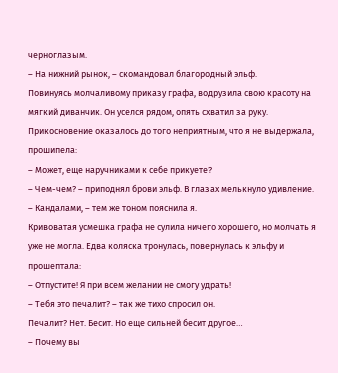черноглазым.
– На нижний рынок, – скомандовал благородный эльф.
Повинуясь молчаливому приказу графа, водрузила свою красоту на мягкий диванчик. Он уселся рядом, опять схватил за руку. Прикосновение оказалось до того неприятным, что я не выдержала, прошипела:
– Может, еще наручниками к себе прикуете?
– Чем-чем? – приподнял брови эльф. В глазах мелькнуло удивление.
– Кандалами, – тем же тоном пояснила я.
Кривоватая усмешка графа не сулила ничего хорошего, но молчать я уже не могла. Едва коляска тронулась, повернулась к эльфу и прошептала:
– Отпустите! Я при всем желании не смогу удрать!
– Тебя это печалит? – так же тихо спросил он.
Печалит? Нет. Бесит. Но еще сильней бесит другое…
– Почему вы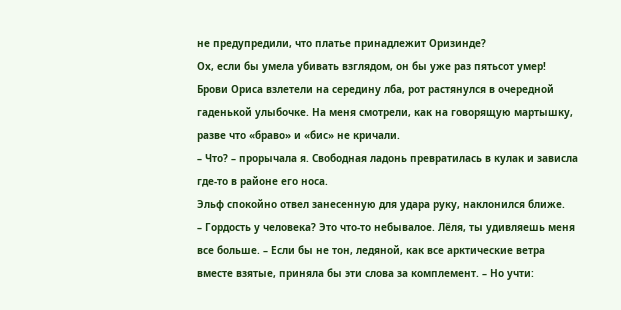не предупредили, что платье принадлежит Оризинде?
Ох, если бы умела убивать взглядом, он бы уже раз пятьсот умер!
Брови Ориса взлетели на середину лба, рот растянулся в очередной гаденькой улыбочке. На меня смотрели, как на говорящую мартышку, разве что «браво» и «бис» не кричали.
– Что? – прорычала я. Свободная ладонь превратилась в кулак и зависла где-то в районе его носа.
Эльф спокойно отвел занесенную для удара руку, наклонился ближе.
– Гордость у человека? Это что-то небывалое. Лёля, ты удивляешь меня все больше. – Если бы не тон, ледяной, как все арктические ветра вместе взятые, приняла бы эти слова за комплемент. – Но учти: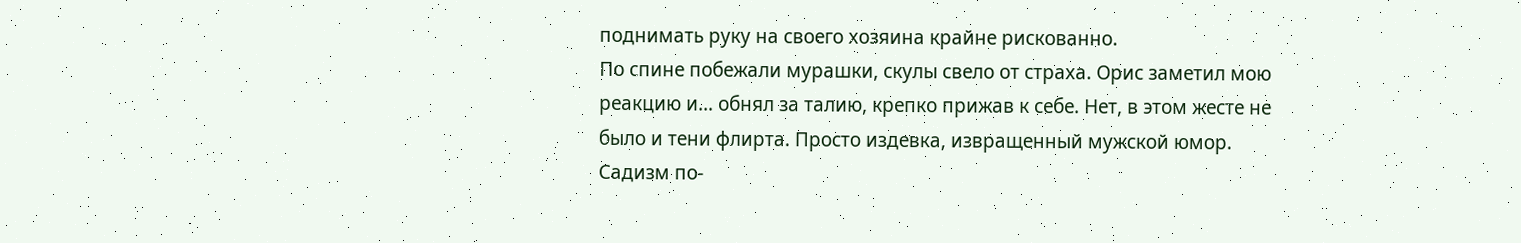поднимать руку на своего хозяина крайне рискованно.
По спине побежали мурашки, скулы свело от страха. Орис заметил мою реакцию и… обнял за талию, крепко прижав к себе. Нет, в этом жесте не было и тени флирта. Просто издевка, извращенный мужской юмор. Садизм по-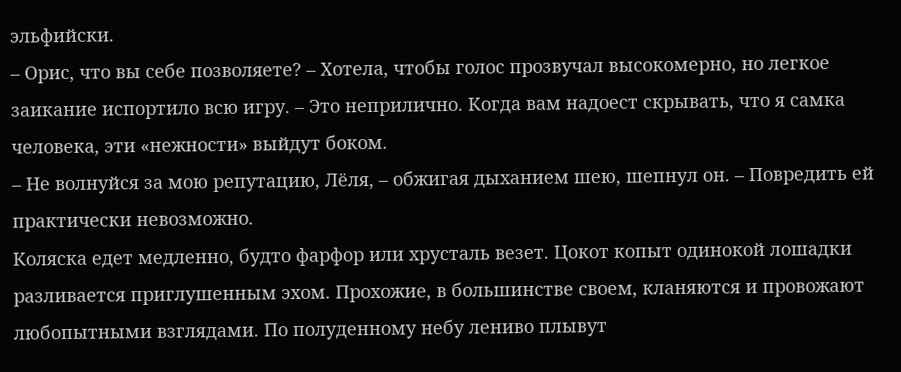эльфийски.
– Орис, что вы себе позволяете? – Хотела, чтобы голос прозвучал высокомерно, но легкое заикание испортило всю игру. – Это неприлично. Когда вам надоест скрывать, что я самка человека, эти «нежности» выйдут боком.
– Не волнуйся за мою репутацию, Лёля, – обжигая дыханием шею, шепнул он. – Повредить ей практически невозможно.
Коляска едет медленно, будто фарфор или хрусталь везет. Цокот копыт одинокой лошадки разливается приглушенным эхом. Прохожие, в большинстве своем, кланяются и провожают любопытными взглядами. По полуденному небу лениво плывут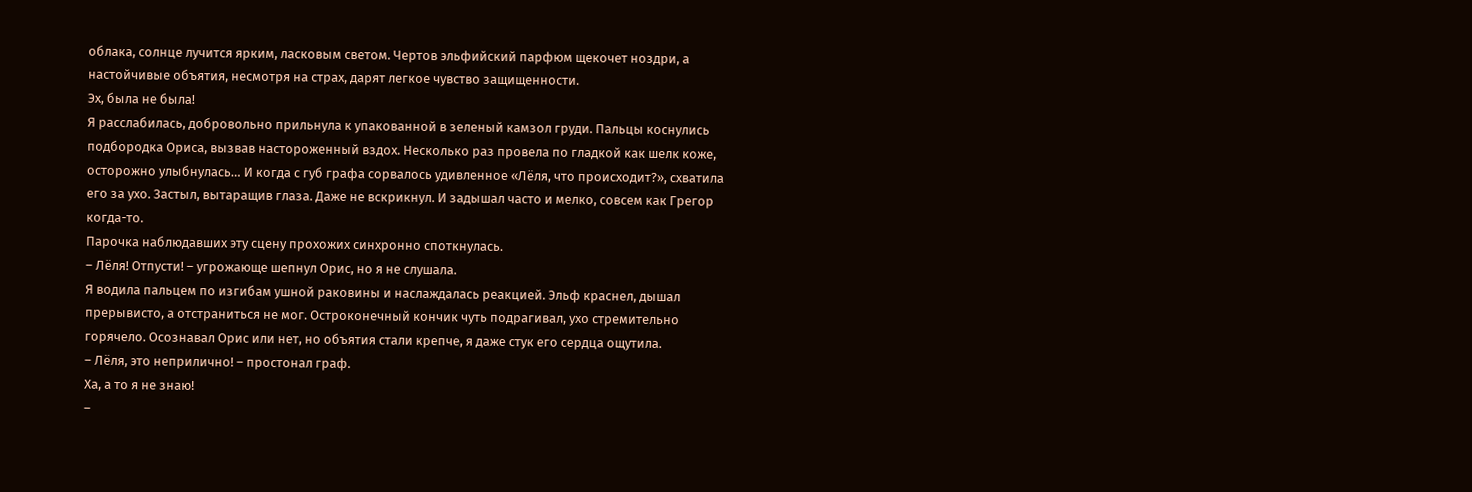облака, солнце лучится ярким, ласковым светом. Чертов эльфийский парфюм щекочет ноздри, а настойчивые объятия, несмотря на страх, дарят легкое чувство защищенности.
Эх, была не была!
Я расслабилась, добровольно прильнула к упакованной в зеленый камзол груди. Пальцы коснулись подбородка Ориса, вызвав настороженный вздох. Несколько раз провела по гладкой как шелк коже, осторожно улыбнулась… И когда с губ графа сорвалось удивленное «Лёля, что происходит?», схватила его за ухо. Застыл, вытаращив глаза. Даже не вскрикнул. И задышал часто и мелко, совсем как Грегор когда-то.
Парочка наблюдавших эту сцену прохожих синхронно споткнулась.
– Лёля! Отпусти! – угрожающе шепнул Орис, но я не слушала.
Я водила пальцем по изгибам ушной раковины и наслаждалась реакцией. Эльф краснел, дышал прерывисто, а отстраниться не мог. Остроконечный кончик чуть подрагивал, ухо стремительно горячело. Осознавал Орис или нет, но объятия стали крепче, я даже стук его сердца ощутила.
– Лёля, это неприлично! – простонал граф.
Ха, а то я не знаю!
–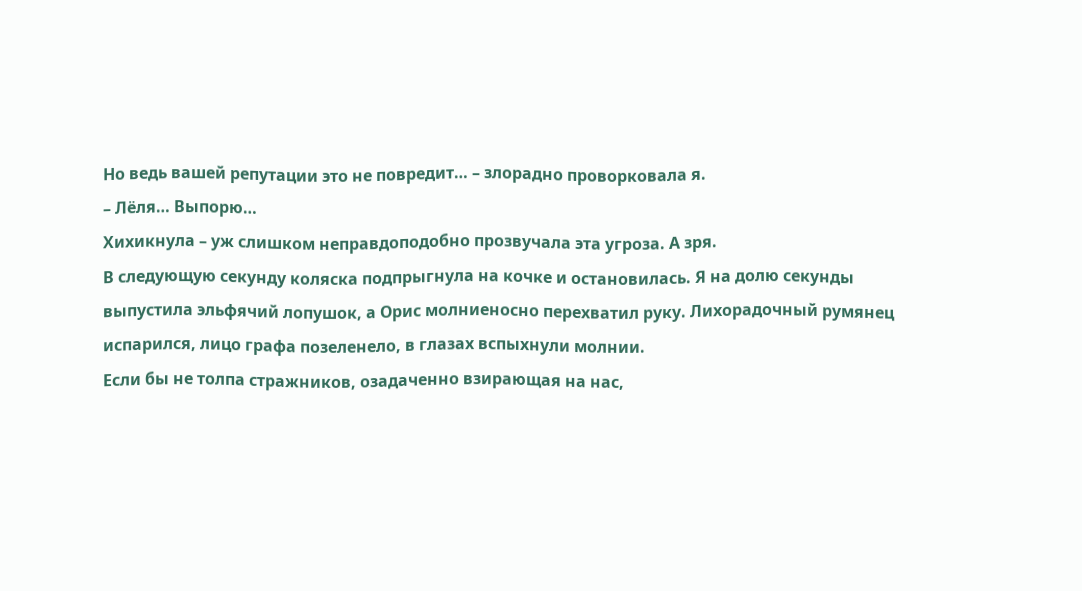Но ведь вашей репутации это не повредит… – злорадно проворковала я.
– Лёля… Выпорю…
Хихикнула – уж слишком неправдоподобно прозвучала эта угроза. А зря.
В следующую секунду коляска подпрыгнула на кочке и остановилась. Я на долю секунды выпустила эльфячий лопушок, а Орис молниеносно перехватил руку. Лихорадочный румянец испарился, лицо графа позеленело, в глазах вспыхнули молнии.
Если бы не толпа стражников, озадаченно взирающая на нас,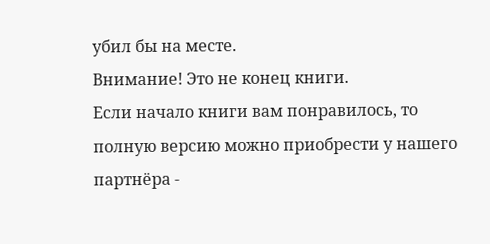убил бы на месте.
Внимание! Это не конец книги.
Если начало книги вам понравилось, то полную версию можно приобрести у нашего партнёра -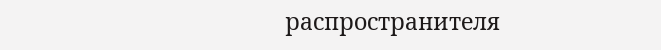распространителя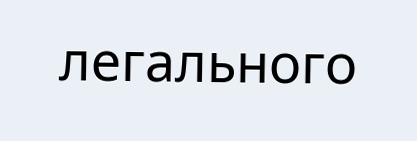легального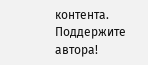контента. Поддержите автора!